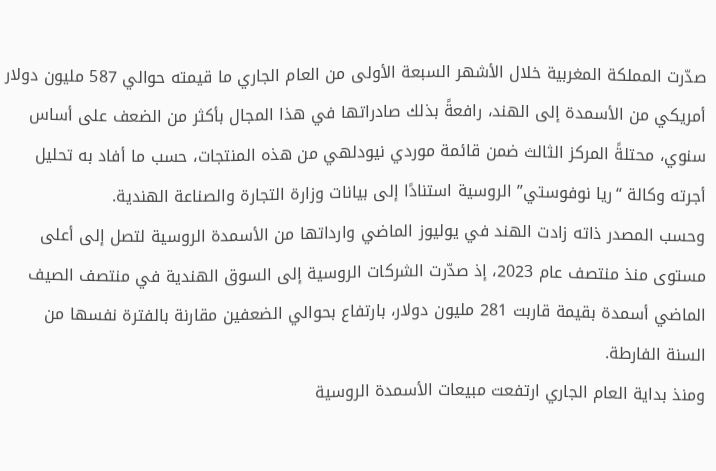صدّرت المملكة المغربية خلال الأشهر السبعة الأولى من العام الجاري ما قيمته حوالي 587 مليون دولار أمريكي من الأسمدة إلى الهند، رافعةً بذلك صادراتها في هذا المجال بأكثر من الضعف على أساس سنوي، محتلةً المركز الثالث ضمن قائمة موردي نيودلهي من هذه المنتجات، حسب ما أفاد به تحليل أجرته وكالة “ريا نوفوستي” الروسية استنادًا إلى بيانات وزارة التجارة والصناعة الهندية.
وحسب المصدر ذاته زادت الهند في يوليوز الماضي وارداتها من الأسمدة الروسية لتصل إلى أعلى مستوى منذ منتصف عام 2023، إذ صدّرت الشركات الروسية إلى السوق الهندية في منتصف الصيف الماضي أسمدة بقيمة قاربت 281 مليون دولار، بارتفاع بحوالي الضعفين مقارنة بالفترة نفسها من السنة الفارطة.
ومنذ بداية العام الجاري ارتفعت مبيعات الأسمدة الروسية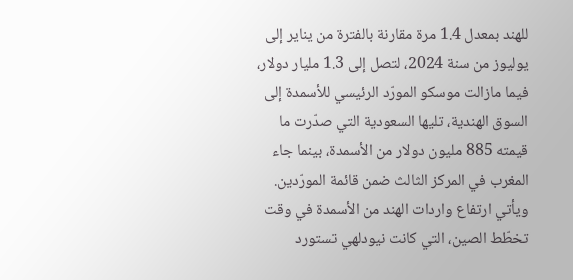للهند بمعدل 1.4 مرة مقارنة بالفترة من يناير إلى يوليوز من سنة 2024، لتصل إلى 1.3 مليار دولار، فيما مازالت موسكو المورّد الرئيسي للأسمدة إلى السوق الهندية، تليها السعودية التي صدّرت ما قيمته 885 مليون دولار من الأسمدة، بينما جاء المغرب في المركز الثالث ضمن قائمة المورّدين.
ويأتي ارتفاع واردات الهند من الأسمدة في وقت تخطّط الصين، التي كانت نيودلهي تستورد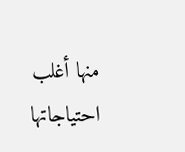منها أغلب احتياجاتها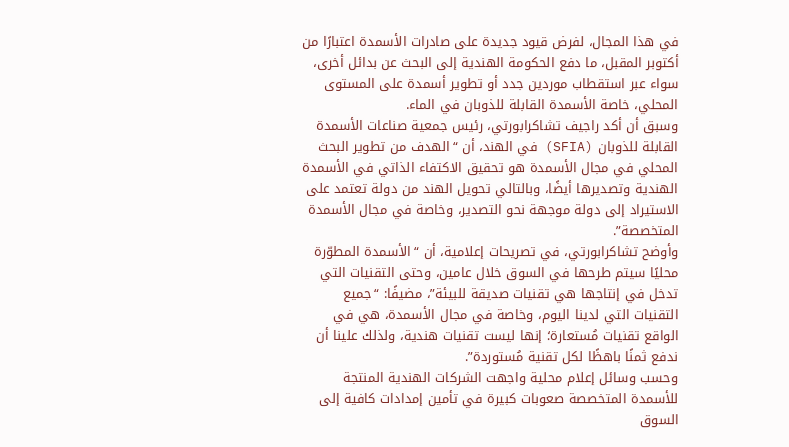في هذا المجال، لفرض قيود جديدة على صادرات الأسمدة اعتبارًا من أكتوبر المقبل، ما دفع الحكومة الهندية إلى البحث عن بدائل أخرى، سواء عبر استقطاب موردين جدد أو تطوير أسمدة على المستوى المحلي، خاصة الأسمدة القابلة للذوبان في الماء.
وسبق أن أكد راجيف تشاكرابورتي، رئيس جمعية صناعات الأسمدة القابلة للذوبان (SFIA) في الهند، أن “الهدف من تطوير البحث المحلي في مجال الأسمدة هو تحقيق الاكتفاء الذاتي في الأسمدة الهندية وتصديرها أيضًا، وبالتالي تحويل الهند من دولة تعتمد على الاستيراد إلى دولة موجهة نحو التصدير، وخاصة في مجال الأسمدة المتخصصة”.
وأوضح تشاكرابورتي، في تصريحات إعلامية، أن “الأسمدة المطوّرة محليًا سيتم طرحها في السوق خلال عامين، وحتى التقنيات التي تدخل في إنتاجها هي تقنيات صديقة للبيئة”، مضيفًا: “جميع التقنيات التي لدينا اليوم، وخاصة في مجال الأسمدة، هي في الواقع تقنيات مُستعارة؛ إنها ليست تقنيات هندية، ولذلك علينا أن ندفع ثمنًا باهظًا لكل تقنية مُستوردة”.
وحسب وسائل إعلام محلية واجهت الشركات الهندية المنتجة للأسمدة المتخصصة صعوبات كبيرة في تأمين إمدادات كافية إلى السوق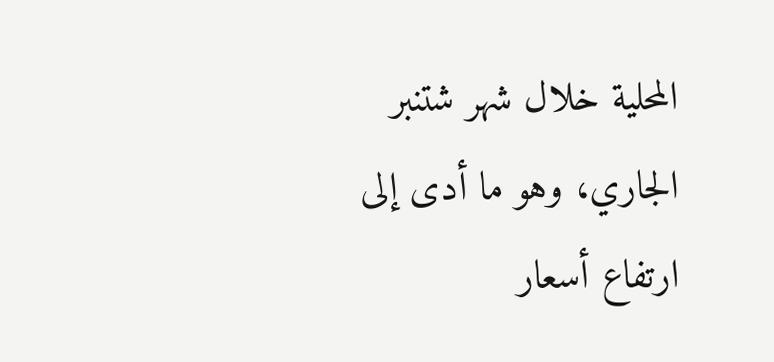المحلية خلال شهر شتنبر الجاري، وهو ما أدى إلى ارتفاع أسعار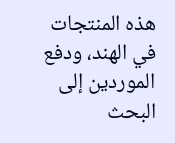هذه المنتجات في الهند، ودفع الموردين إلى البحث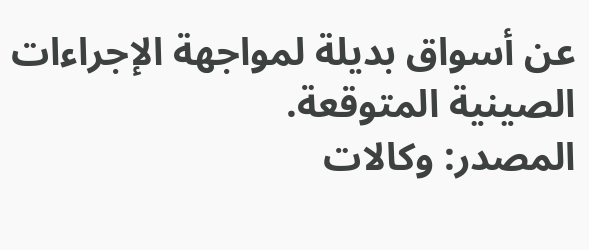عن أسواق بديلة لمواجهة الإجراءات الصينية المتوقعة.
المصدر: وكالات